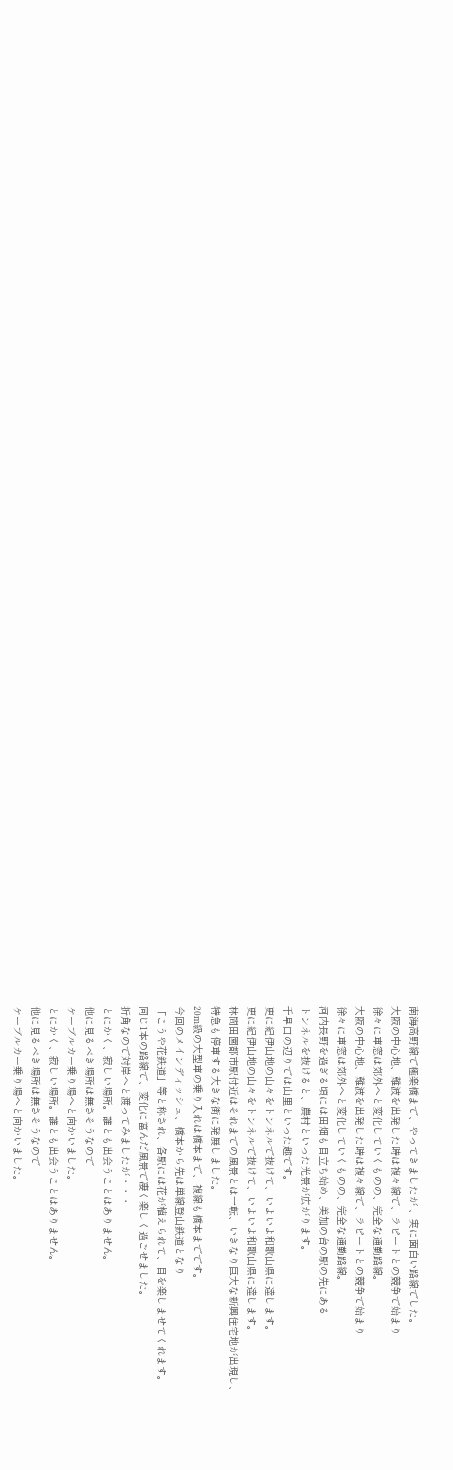南海高野線で極楽橋まで、やってきましたが 、実に面白い路線でした。
大阪の中心地、難波を出発した時は複々線で、ラピートとの競争で始まり
徐々に車窓は郊外へと変化していくものの、完全な通勤路線。
大阪の中心地、難波を出発した時は複々線で、ラピートとの競争で始まり
徐々に車窓は郊外へと変化していくものの、完全な通勤路線。
河内長野を過ぎる頃には田畑も目立ち始め、美加の台の駅の先にある
トンネルを抜けると、農村といった光景が広がります。
千早口の辺りでは山里といった趣です。
更に紀伊山地の山々をトンネルで抜けて、いよいよ和歌山県に達します。
更に紀伊山地の山々をトンネルで抜けて、いよいよ和歌山県に達します。
林間田園都市駅付近はそれまでの風景とは一転、いきなり巨大な新興住宅地が出現し、
特急も停車する大きな街に発展しました。
20m級の大型車の乗り入れは橋本まで、複線も橋本までです。
今回のメインディッシュ、橋本から先は単線登山鉄道となり
「こうや花鉄道」等と称され、各駅には花が植えられて、目を楽しませてくれます。
同じ1本の路線で、変化に富んだ風景で凄く楽しく過ごせました。
折角なので対岸へと渡ってみましたが・・・
とにかく、寂しい場所。誰とも出会うことはありません。
他に見るべき場所は無さそうなので
ケーブルカー乗り場へと向かいました。
とにかく、寂しい場所。誰とも出会うことはありません。
他に見るべき場所は無さそうなので
ケーブルカー乗り場へと向かいました。